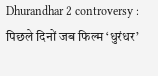Dhurandhar 2 controversy : पिछले दिनों जब फिल्म ‘धुरंधर’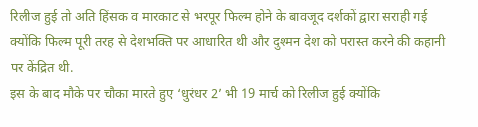रिलीज हुई तो अति हिंसक व मारकाट से भरपूर फिल्म होने के बावजूद दर्शकों द्वारा सराही गई क्योंकि फिल्म पूरी तरह से देशभक्ति पर आधारित थी और दुश्मन देश को परास्त करने की कहानी पर केंद्रित थी.
इस के बाद मौके पर चौका मारते हुए ‘धुरंधर 2’ भी 19 मार्च को रिलीज हुई क्योंकि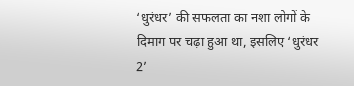‘धुरंधर’ की सफलता का नशा लोगों के दिमाग पर चढ़ा हुआ था, इसलिए ‘धुरंधर 2’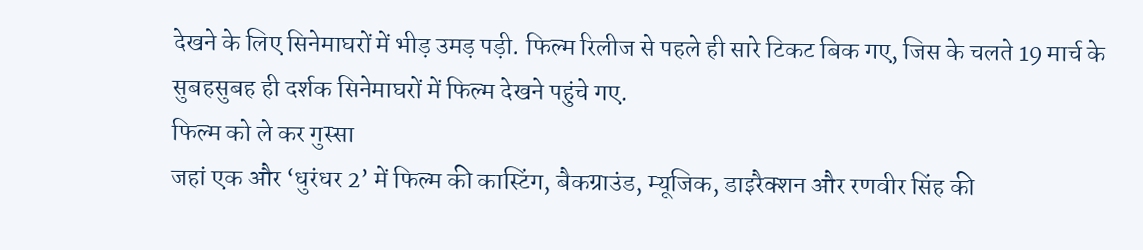देखने के लिए सिनेमाघरों में भीड़ उमड़ पड़ी. फिल्म रिलीज से पहले ही सारे टिकट बिक गए, जिस के चलते 19 मार्च के सुबहसुबह ही दर्शक सिनेमाघरों में फिल्म देखने पहुंचे गए.
फिल्म को ले कर गुस्सा
जहां एक और ‘धुरंधर 2’ में फिल्म की कास्टिंग, बैकग्राउंड, म्यूजिक, डाइरैक्शन और रणवीर सिंह की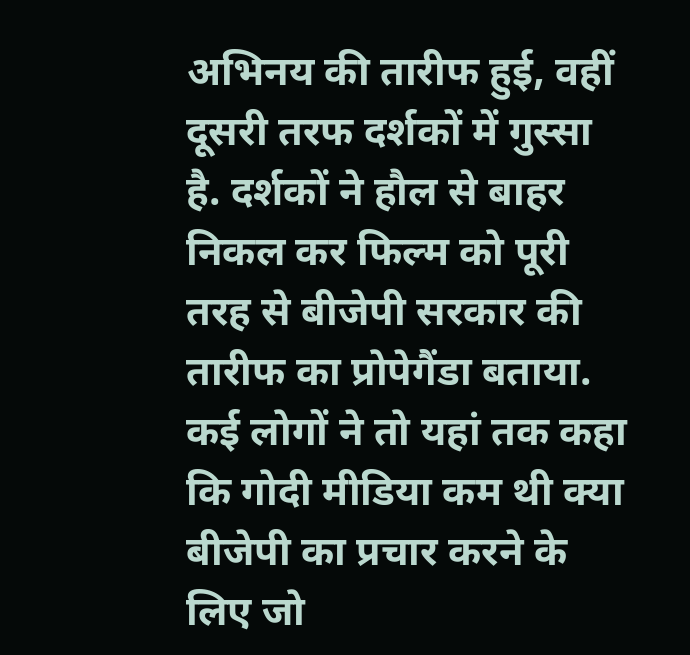अभिनय की तारीफ हुई, वहीं दूसरी तरफ दर्शकों में गुस्सा है. दर्शकों ने हौल से बाहर निकल कर फिल्म को पूरी तरह से बीजेपी सरकार की तारीफ का प्रोपेगैंडा बताया. कई लोगों ने तो यहां तक कहा कि गोदी मीडिया कम थी क्या बीजेपी का प्रचार करने के लिए जो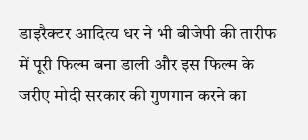डाइरैक्टर आदित्य धर ने भी बीजेपी की तारीफ में पूरी फिल्म बना डाली और इस फिल्म के जरीए मोदी सरकार की गुणगान करने का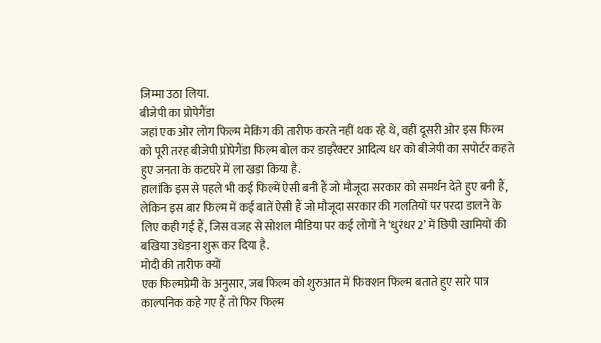जिम्मा उठा लिया.
बीजेपी का प्रोपेगैंडा
जहां एक ओर लोग फिल्म मेकिंग की तारीफ करते नहीं थक रहे थे, वहीं दूसरी ओर इस फिल्म को पूरी तरह बीजेपी प्रोपेगैंडा फिल्म बोल कर डाइरैक्टर आदित्य धर को बीजेपी का सपोर्टर कहते हुए जनता के कटघरे में ला खड़ा किया है.
हालांकि इस से पहले भी कई फिल्में ऐसी बनी हैं जो मौजूदा सरकार को समर्थन देते हुए बनी हैं, लेकिन इस बार फिल्म में कई बातें ऐसी हैं जो मौजूदा सरकार की गलतियों पर परदा डालने के लिए कही गई हैं, जिस वजह से सोशल मीडिया पर कई लोगों ने ‘धुरंधर 2’ में छिपी खामियों की बखिया उधेड़ना शुरू कर दिया है.
मोदी की तारीफ क्यों
एक फिल्मप्रेमी के अनुसार, जब फिल्म को शुरुआत में फिक्शन फिल्म बताते हुए सारे पात्र काल्पनिक कहे गए हैं तो फिर फिल्म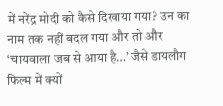में नरेंद्र मोदी को कैसे दिखाया गया? उन का नाम तक नहीं बदल गया और तो और ‘चायवाला जब से आया है…’ जैसे डायलौग फिल्म में क्यों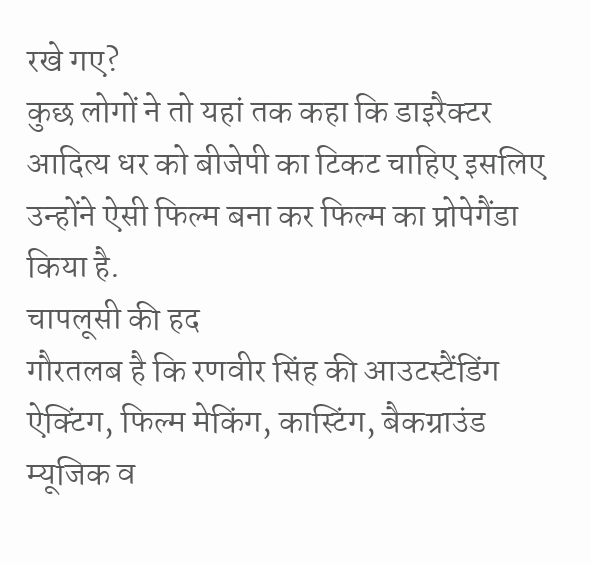रखे गए?
कुछ लोगों ने तो यहां तक कहा कि डाइरैक्टर आदित्य धर को बीजेपी का टिकट चाहिए इसलिए उन्होंने ऐसी फिल्म बना कर फिल्म का प्रोपेगैंडा किया है.
चापलूसी की हद
गौरतलब है कि रणवीर सिंह की आउटस्टैंडिंग ऐक्टिंग, फिल्म मेकिंग, कास्टिंग, बैकग्राउंड म्यूजिक व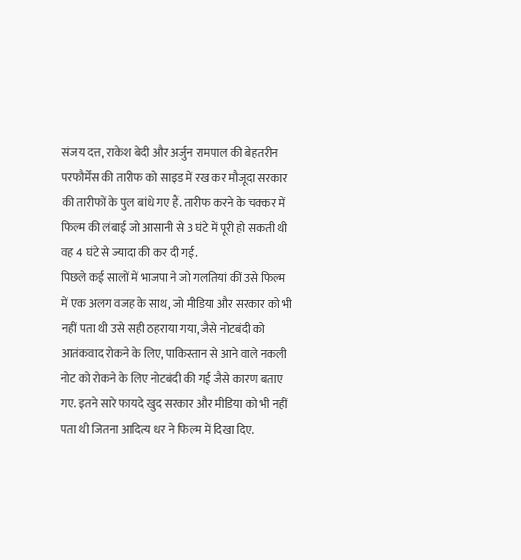संजय दत्त, राकेश बेदी और अर्जुन रामपाल की बेहतरीन परफौर्मेंस की तारीफ को साइड में रख कर मौजूदा सरकार की तारीफों के पुल बांधे गए हैं. तारीफ करने के चक्कर में फिल्म की लंबाई जो आसानी से 3 घंटे में पूरी हो सकती थी वह 4 घंटे से ज्यादा की कर दी गई.
पिछले कई सालों में भाजपा ने जो गलतियां कीं उसे फिल्म में एक अलग वजह के साथ, जो मीडिया और सरकार को भी नहीं पता थी उसे सही ठहराया गया, जैसे नोटबंदी को आतंकवाद रोकने के लिए, पाकिस्तान से आने वाले नकली नोट को रोकने के लिए नोटबंदी की गई जैसे कारण बताए गए. इतने सारे फायदे खुद सरकार और मीडिया को भी नहीं पता थी जितना आदित्य धर ने फिल्म में दिखा दिए.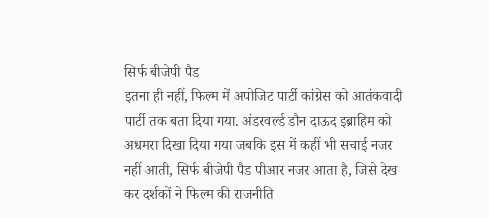सिर्फ बीजेपी पैड
इतना ही नहीं, फिल्म में अपोजिट पार्टी कांग्रेस को आतंकवादी पार्टी तक बता दिया गया. अंडरवर्ल्ड डौन दाऊद इब्राहिम को अधमरा दिखा दिया गया जबकि इस में कहीं भी सचाई नजर नहीं आती, सिर्फ बीजेपी पैड पीआर नजर आता है, जिसे देख कर दर्शकों ने फिल्म की राजनीति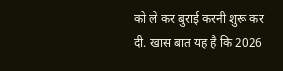को ले कर बुराई करनी शुरू कर दी. खास बात यह है कि 2026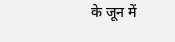के जून में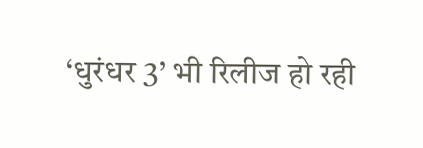‘धुरंधर 3’ भी रिलीज हो रही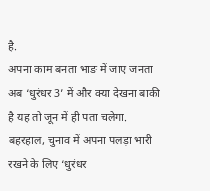है.
अपना काम बनता भाङ में जाए जनता
अब ‘धुरंधर 3’ में और क्या देखना बाकी है यह तो जून में ही पता चलेगा. बहरहाल, चुनाव में अपना पलड़ा भारी रखने के लिए ‘धुरंधर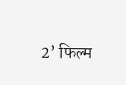2’ फिल्म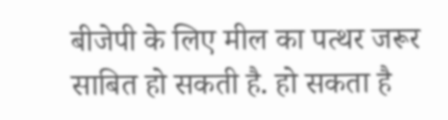बीजेपी के लिए मील का पत्थर जरूर साबित हो सकती है. हो सकता है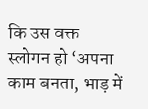कि उस वक्त स्लोगन हो ‘अपना काम बनता, भाड़ में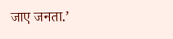जाए जनता.’